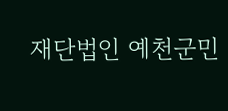재단법인 예천군민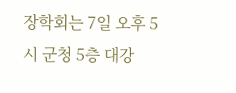장학회는 7일 오후 5시 군청 5층 대강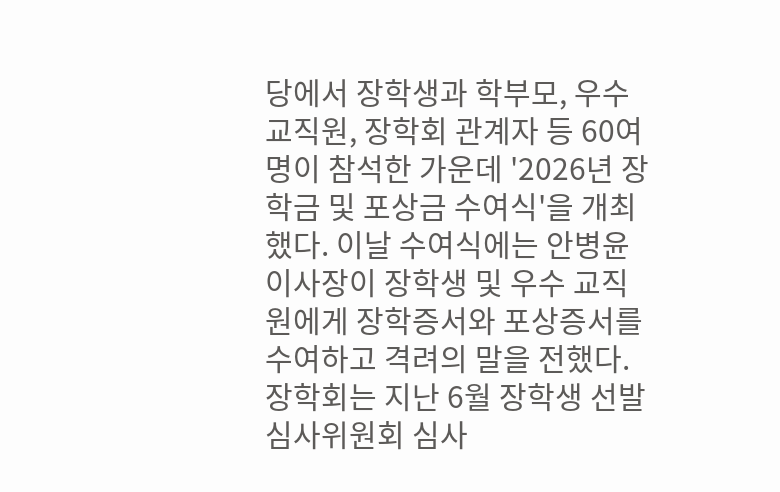당에서 장학생과 학부모, 우수 교직원, 장학회 관계자 등 60여 명이 참석한 가운데 '2026년 장학금 및 포상금 수여식'을 개최했다. 이날 수여식에는 안병윤 이사장이 장학생 및 우수 교직원에게 장학증서와 포상증서를 수여하고 격려의 말을 전했다.
장학회는 지난 6월 장학생 선발심사위원회 심사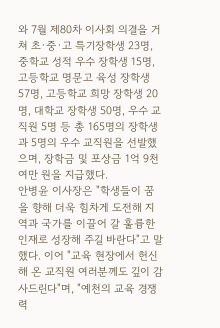와 7월 제80차 이사회 의결을 거쳐 초·중·고 특기장학생 23명, 중학교 성적 우수 장학생 15명, 고등학교 명문고 육성 장학생 57명, 고등학교 희망 장학생 20명, 대학교 장학생 50명, 우수 교직원 5명 등 총 165명의 장학생과 5명의 우수 교직원을 선발했으며, 장학금 및 포상금 1억 9천여만 원을 지급했다.
안병윤 이사장은 "학생들이 꿈을 향해 더욱 힘차게 도전해 지역과 국가를 이끌어 갈 훌륭한 인재로 성장해 주길 바란다"고 말했다. 이어 "교육 현장에서 헌신해 온 교직원 여러분께도 깊이 감사드린다"며, "예천의 교육 경쟁력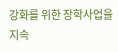강화를 위한 장학사업을 지속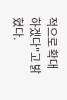적으로 확대하겠다"고 밝혔다.